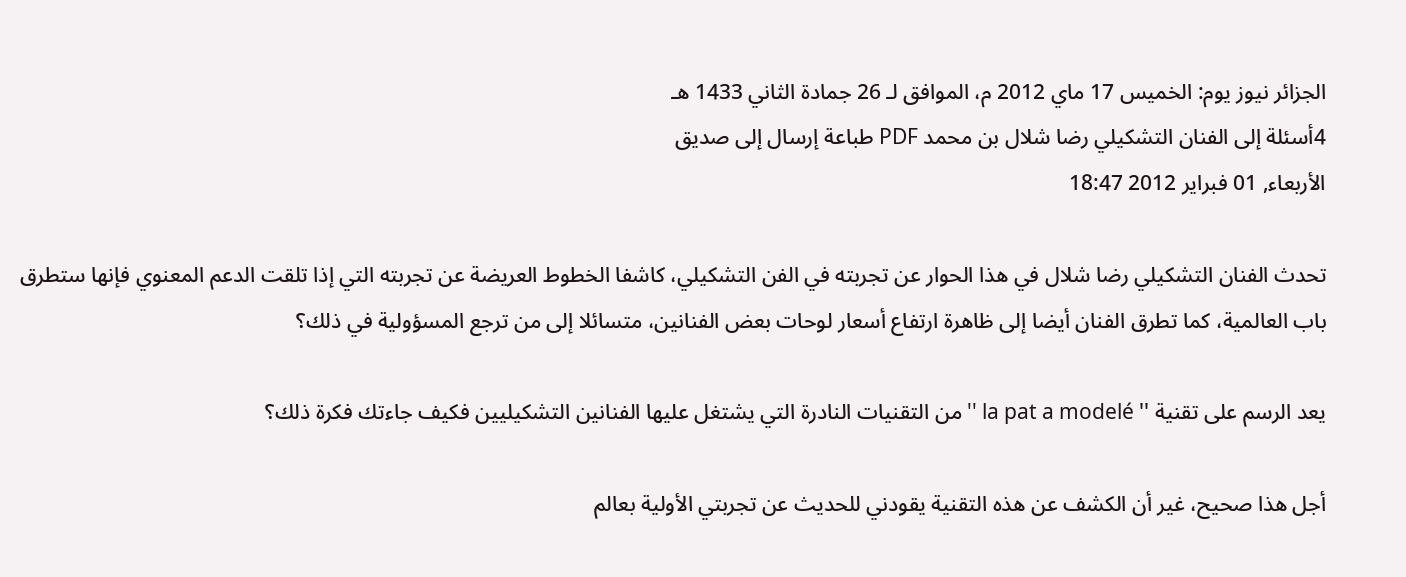الجزائر نيوز يوم: الخميس 17 ماي 2012 م، الموافق لـ 26 جمادة الثاني 1433 هـ
4أسئلة إلى الفنان التشكيلي رضا شلال بن محمد PDF طباعة إرسال إلى صديق
الأربعاء, 01 فبراير 2012 18:47

تحدث الفنان التشكيلي رضا شلال في هذا الحوار عن تجربته في الفن التشكيلي، كاشفا الخطوط العريضة عن تجربته التي إذا تلقت الدعم المعنوي فإنها ستطرق باب العالمية، كما تطرق الفنان أيضا إلى ظاهرة ارتفاع أسعار لوحات بعض الفنانين، متسائلا إلى من ترجع المسؤولية في ذلك؟

يعد الرسم على تقنية '' la pat a modelé '' من التقنيات النادرة التي يشتغل عليها الفنانين التشكيليين فكيف جاءتك فكرة ذلك؟

أجل هذا صحيح، غير أن الكشف عن هذه التقنية يقودني للحديث عن تجربتي الأولية بعالم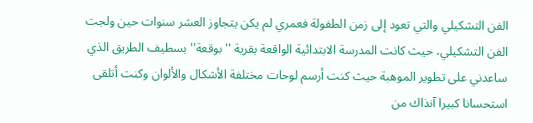الفن التشكيلي والتي تعود إلى زمن الطفولة فعمري لم يكن يتجاوز العشر سنوات حين ولجت الفن التشكيلي، حيث كانت المدرسة الابتدائية الواقعة بقرية ''بوقعة'' بسطيف الطريق الذي ساعدني على تطوير الموهبة حيث كنت أرسم لوحات مختلفة الأشكال والألوان وكنت أتلقى استحسانا كبيرا آنذاك من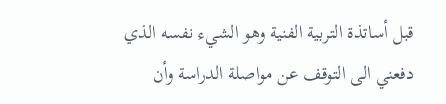قبل أساتذة التربية الفنية وهو الشيء نفسه الذي دفعني الى التوقف عن مواصلة الدراسة وأن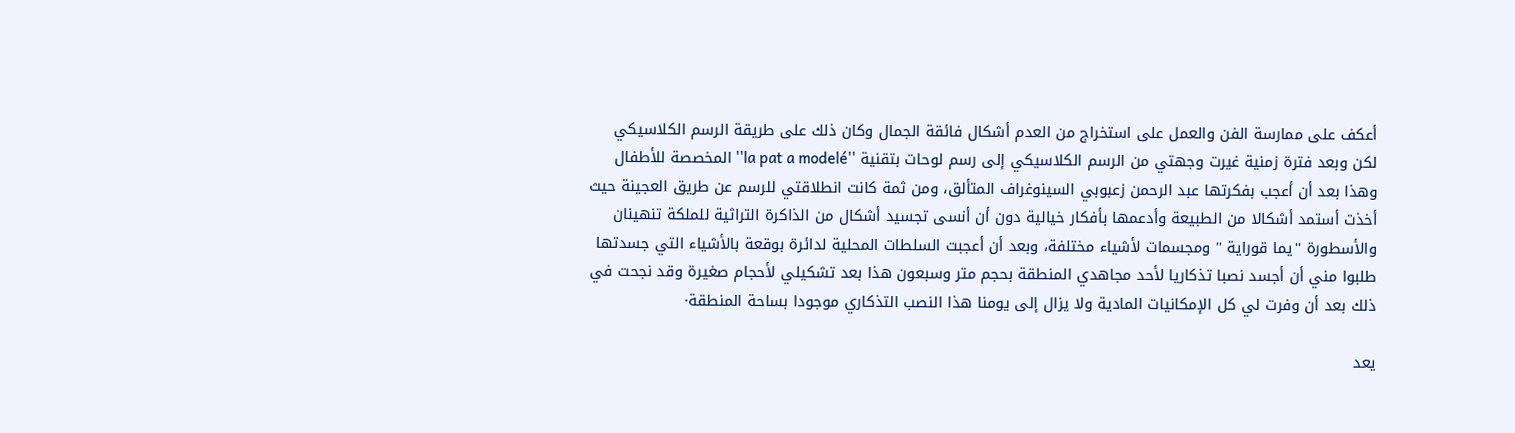أعكف على ممارسة الفن والعمل على استخراج من العدم أشكال فائقة الجمال وكان ذلك على طريقة الرسم الكلاسيكي لكن وبعد فترة زمنية غيرت وجهتي من الرسم الكلاسيكي إلى رسم لوحات بتقنية ''la pat a modelé'' المخصصة للأطفال وهذا بعد أن أعجب بفكرتها عبد الرحمن زعبوبي السينوغراف المتألق، ومن ثمة كانت انطلاقتي للرسم عن طريق العجينة حيث أخذت أستمد أشكالا من الطبيعة وأدعمها بأفكار خيالية دون أن أنسى تجسيد أشكال من الذاكرة التراثية للملكة تنهينان والأسطورة ''يما قوراية '' ومجسمات لأشياء مختلفة، وبعد أن أعجبت السلطات المحلية لدائرة بوقعة بالأشياء التي جسدتها طلبوا مني أن أجسد نصبا تذكاريا لأحد مجاهدي المنطقة بحجم متر وسبعون هذا بعد تشكيلي لأحجام صغيرة وقد نجحت في ذلك بعد أن وفرت لي كل الإمكانيات المادية ولا يزال إلى يومنا هذا النصب التذكاري موجودا بساحة المنطقة·

يعد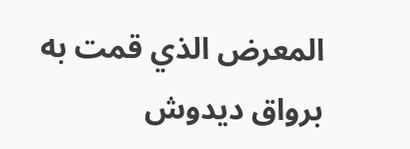المعرض الذي قمت به برواق ديدوش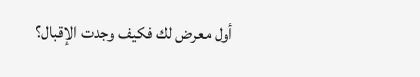أول معرض لك فكيف وجدت الإقبال؟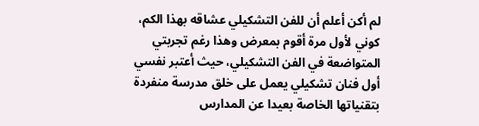لم أكن أعلم أن للفن التشكيلي عشاقه بهذا الكم، كوني لأول مرة أقوم بمعرض وهذا رغم تجربتي المتواضعة في الفن التشكيلي، حيث أعتبر نفسي أول فنان تشكيلي يعمل على خلق مدرسة منفردة بتقنياتها الخاصة بعيدا عن المدارس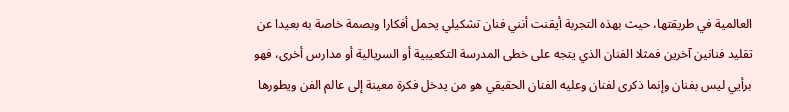العالمية في طريقتها، حيث بهذه التجربة أيقنت أنني فنان تشكيلي يحمل أفكارا وبصمة خاصة به بعيدا عن تقليد فنانين آخرين فمثلا الفنان الذي يتجه على خطى المدرسة التكعيبية أو السريالية أو مدارس أخرى، فهو برأيي ليس بفنان وإنما ذكرى لفنان وعليه الفنان الحقيقي هو من يدخل فكرة معينة إلى عالم الفن ويطورها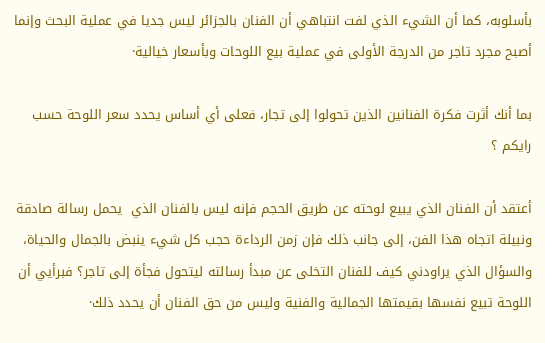بأسلوبه، كما أن الشيء الذي لفت انتباهي أن الفنان بالجزائر ليس جديا في عملية البحث وإنما أصبح مجرد تاجر من الدرجة الأولى في عملية بيع اللوحات وبأسعار خيالية·

بما أنك أثرت فكرة الفنانين الذين تحولوا إلى تجار، فعلى أي أساس يحدد سعر اللوحة حسب رايكم ؟

أعتقد أن الفنان الذي يبيع لوحته عن طريق الحجم فإنه ليس بالفنان الذي  يحمل رسالة صادقة ونبيلة اتجاه هذا الفن، إلى جانب ذلك فإن زمن الرداءة حجب كل شيء ينبض بالجمال والحياة، والسؤال الذي يراودني كيف للفنان التخلى عن مبدأ رسالته ليتحول فجأة إلى تاجر؟ فبرأيي أن اللوحة تبيع نفسها بقيمتها الجمالية والفنية وليس من حق الفنان أن يحدد ذلك·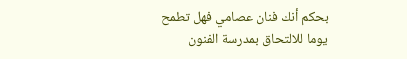بحكم أنك فنان عصامي فهل تطمح يوما للالتحاق بمدرسة الفنون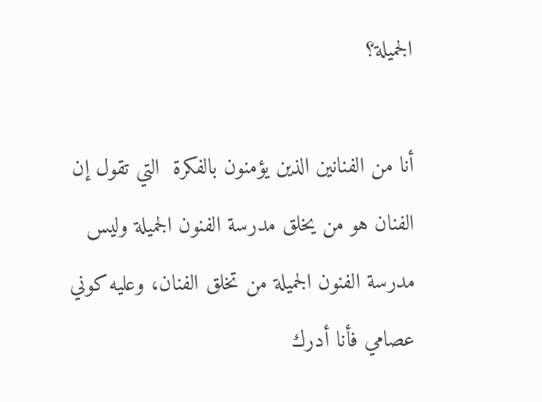الجميلة؟

أنا من الفنانين الذين يؤمنون بالفكرة  التي تقول إن الفنان هو من يخلق مدرسة الفنون الجميلة وليس مدرسة الفنون الجميلة من تخلق الفنان، وعليه كوني عصامي فأنا أدرك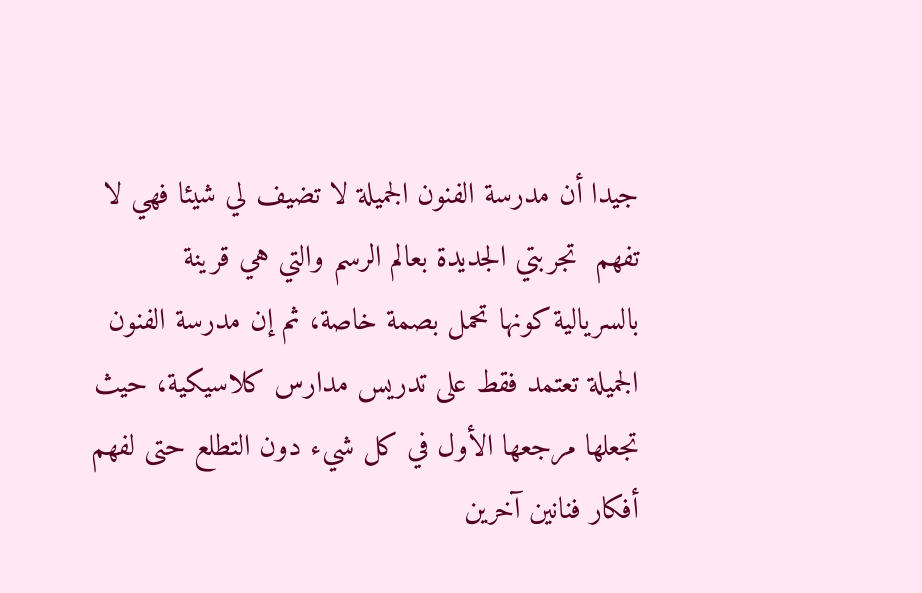جيدا أن مدرسة الفنون الجميلة لا تضيف لي شيئا فهي لا تفهم  تجربتي الجديدة بعالم الرسم والتي هي قرينة بالسريالية كونها تحمل بصمة خاصة، ثم إن مدرسة الفنون الجميلة تعتمد فقط على تدريس مدارس كلاسيكية، حيث تجعلها مرجعها الأول في كل شيء دون التطلع حتى لفهم أفكار فنانين آخرين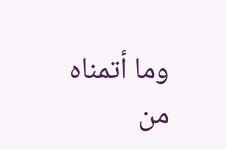وما أتمناه من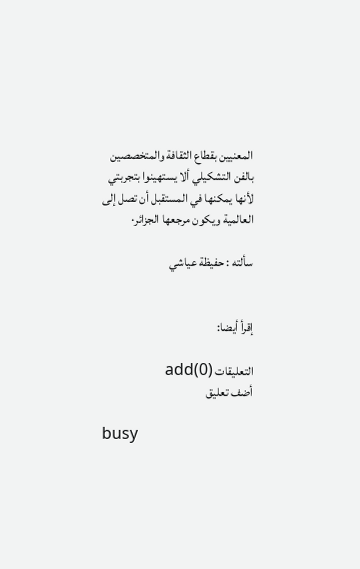المعنيين بقطاع الثقافة والمتخصصين بالفن التشكيلي ألا يستهينوا بتجربتي لأنها يمكنها في المستقبل أن تصل إلى العالمية ويكون مرجعها الجزائر·

سألته : حفيظة عياشي


إقرأ أيضا:

التعليقات (0)add
أضف تعليق

busy